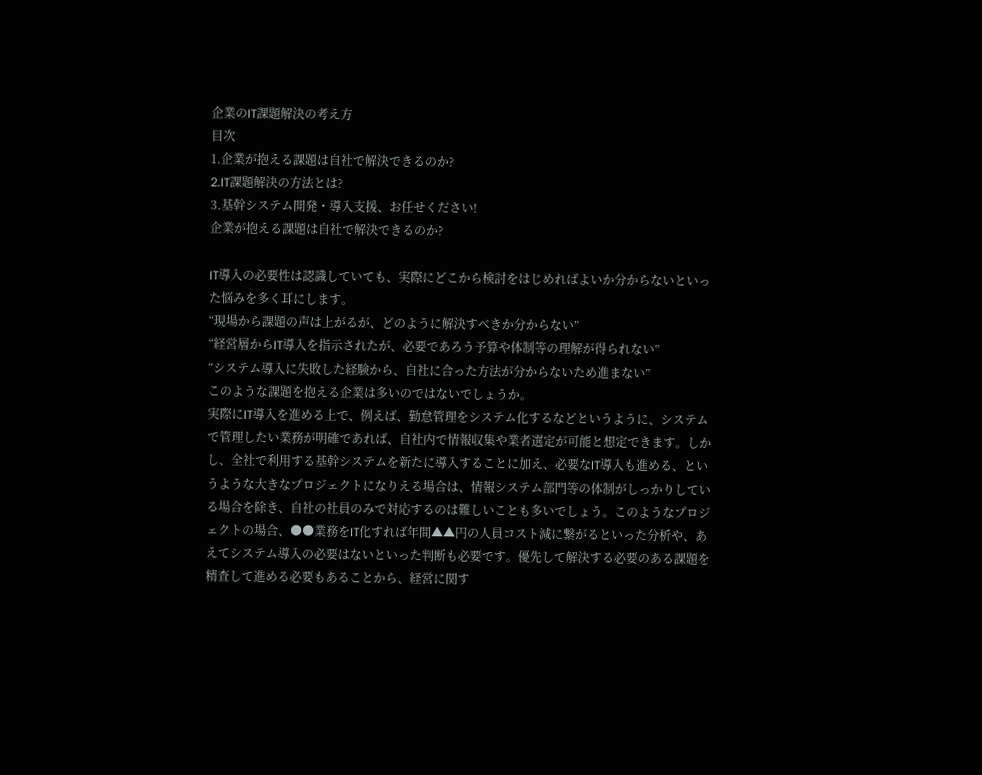企業のIT課題解決の考え方
目次
1.企業が抱える課題は自社で解決できるのか?
2.IT課題解決の方法とは?
3.基幹システム開発・導入支援、お任せください!
企業が抱える課題は自社で解決できるのか?

IT導入の必要性は認識していても、実際にどこから検討をはじめればよいか分からないといった悩みを多く耳にします。
“現場から課題の声は上がるが、どのように解決すべきか分からない”
“経営層からIT導入を指示されたが、必要であろう予算や体制等の理解が得られない”
“システム導入に失敗した経験から、自社に合った方法が分からないため進まない”
このような課題を抱える企業は多いのではないでしょうか。
実際にIT導入を進める上で、例えば、勤怠管理をシステム化するなどというように、システムで管理したい業務が明確であれば、自社内で情報収集や業者選定が可能と想定できます。しかし、全社で利用する基幹システムを新たに導入することに加え、必要なIT導入も進める、というような大きなプロジェクトになりえる場合は、情報システム部門等の体制がしっかりしている場合を除き、自社の社員のみで対応するのは難しいことも多いでしょう。このようなプロジェクトの場合、●●業務をIT化すれば年間▲▲円の人員コスト減に繋がるといった分析や、あえてシステム導入の必要はないといった判断も必要です。優先して解決する必要のある課題を精査して進める必要もあることから、経営に関す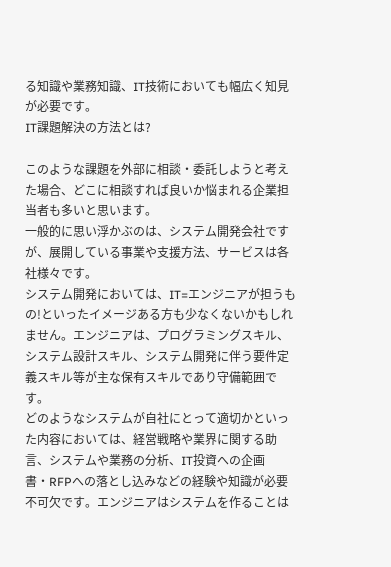る知識や業務知識、IT技術においても幅広く知見が必要です。
IT課題解決の方法とは?

このような課題を外部に相談・委託しようと考えた場合、どこに相談すれば良いか悩まれる企業担当者も多いと思います。
一般的に思い浮かぶのは、システム開発会社ですが、展開している事業や支援方法、サービスは各社様々です。
システム開発においては、IT=エンジニアが担うもの!といったイメージある方も少なくないかもしれません。エンジニアは、プログラミングスキル、システム設計スキル、システム開発に伴う要件定義スキル等が主な保有スキルであり守備範囲です。
どのようなシステムが自社にとって適切かといった内容においては、経営戦略や業界に関する助言、システムや業務の分析、IT投資への企画書・RFPへの落とし込みなどの経験や知識が必要不可欠です。エンジニアはシステムを作ることは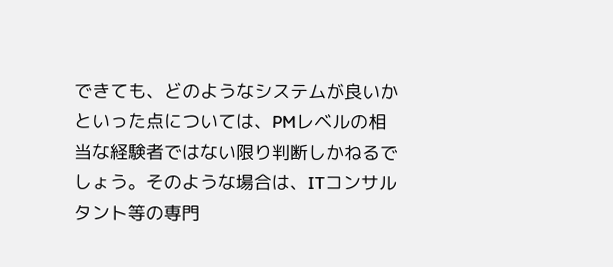できても、どのようなシステムが良いかといった点については、PMレベルの相当な経験者ではない限り判断しかねるでしょう。そのような場合は、ITコンサルタント等の専門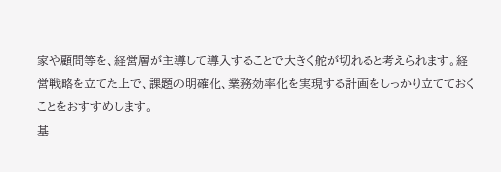家や顧問等を、経営層が主導して導入することで大きく舵が切れると考えられます。経営戦略を立てた上で、課題の明確化、業務効率化を実現する計画をしっかり立てておくことをおすすめします。
基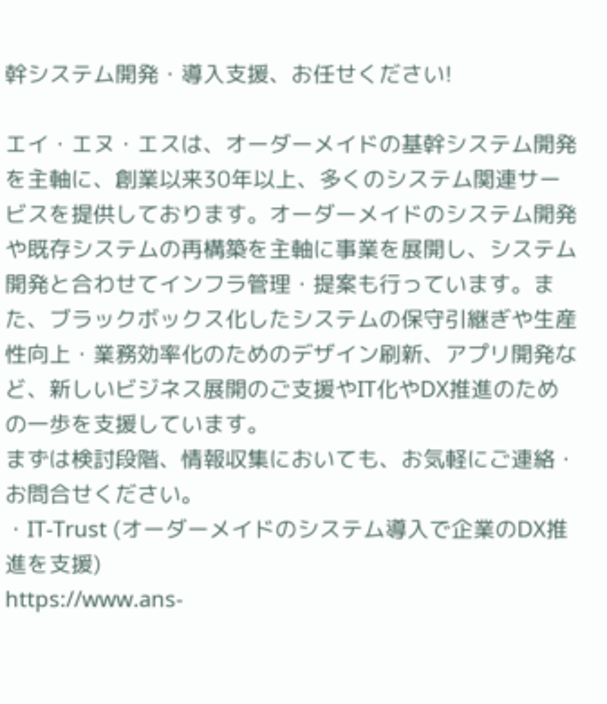幹システム開発・導入支援、お任せください!

エイ・エヌ・エスは、オーダーメイドの基幹システム開発を主軸に、創業以来30年以上、多くのシステム関連サービスを提供しております。オーダーメイドのシステム開発や既存システムの再構築を主軸に事業を展開し、システム開発と合わせてインフラ管理・提案も行っています。また、ブラックボックス化したシステムの保守引継ぎや生産性向上・業務効率化のためのデザイン刷新、アプリ開発など、新しいビジネス展開のご支援やIT化やDX推進のための一歩を支援しています。
まずは検討段階、情報収集においても、お気軽にご連絡・お問合せください。
・IT-Trust (オーダーメイドのシステム導入で企業のDX推進を支援)
https://www.ans-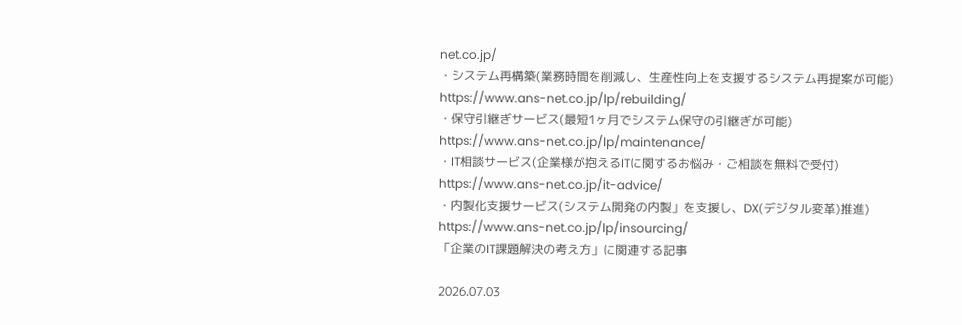net.co.jp/
・システム再構築(業務時間を削減し、生産性向上を支援するシステム再提案が可能)
https://www.ans-net.co.jp/lp/rebuilding/
・保守引継ぎサービス(最短1ヶ月でシステム保守の引継ぎが可能)
https://www.ans-net.co.jp/lp/maintenance/
・IT相談サービス(企業様が抱えるITに関するお悩み・ご相談を無料で受付)
https://www.ans-net.co.jp/it-advice/
・内製化支援サービス(システム開発の内製」を支援し、DX(デジタル変革)推進)
https://www.ans-net.co.jp/lp/insourcing/
「企業のIT課題解決の考え方」に関連する記事

2026.07.03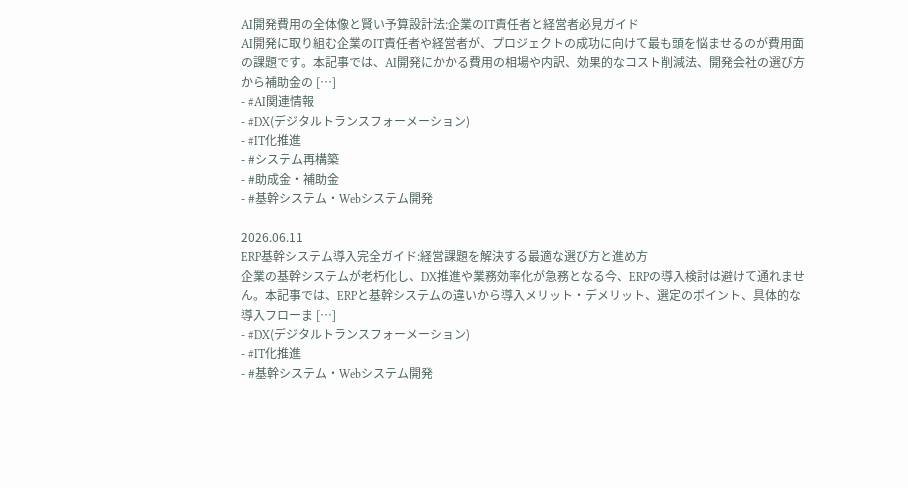AI開発費用の全体像と賢い予算設計法:企業のIT責任者と経営者必見ガイド
AI開発に取り組む企業のIT責任者や経営者が、プロジェクトの成功に向けて最も頭を悩ませるのが費用面の課題です。本記事では、AI開発にかかる費用の相場や内訳、効果的なコスト削減法、開発会社の選び方から補助金の […]
- #AI関連情報
- #DX(デジタルトランスフォーメーション)
- #IT化推進
- #システム再構築
- #助成金・補助金
- #基幹システム・Webシステム開発

2026.06.11
ERP基幹システム導入完全ガイド:経営課題を解決する最適な選び方と進め方
企業の基幹システムが老朽化し、DX推進や業務効率化が急務となる今、ERPの導入検討は避けて通れません。本記事では、ERPと基幹システムの違いから導入メリット・デメリット、選定のポイント、具体的な導入フローま […]
- #DX(デジタルトランスフォーメーション)
- #IT化推進
- #基幹システム・Webシステム開発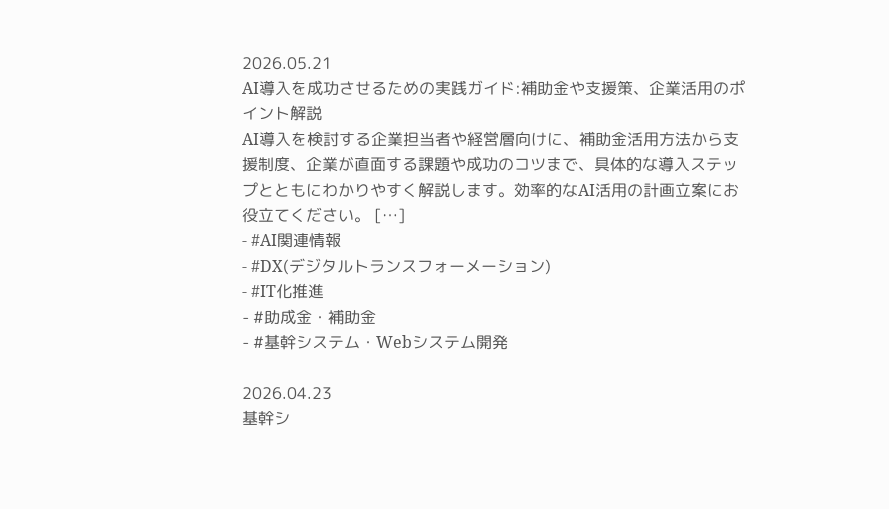2026.05.21
AI導入を成功させるための実践ガイド:補助金や支援策、企業活用のポイント解説
AI導入を検討する企業担当者や経営層向けに、補助金活用方法から支援制度、企業が直面する課題や成功のコツまで、具体的な導入ステップとともにわかりやすく解説します。効率的なAI活用の計画立案にお役立てください。 […]
- #AI関連情報
- #DX(デジタルトランスフォーメーション)
- #IT化推進
- #助成金・補助金
- #基幹システム・Webシステム開発

2026.04.23
基幹シ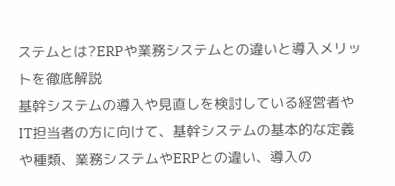ステムとは?ERPや業務システムとの違いと導入メリットを徹底解説
基幹システムの導入や見直しを検討している経営者やIT担当者の方に向けて、基幹システムの基本的な定義や種類、業務システムやERPとの違い、導入の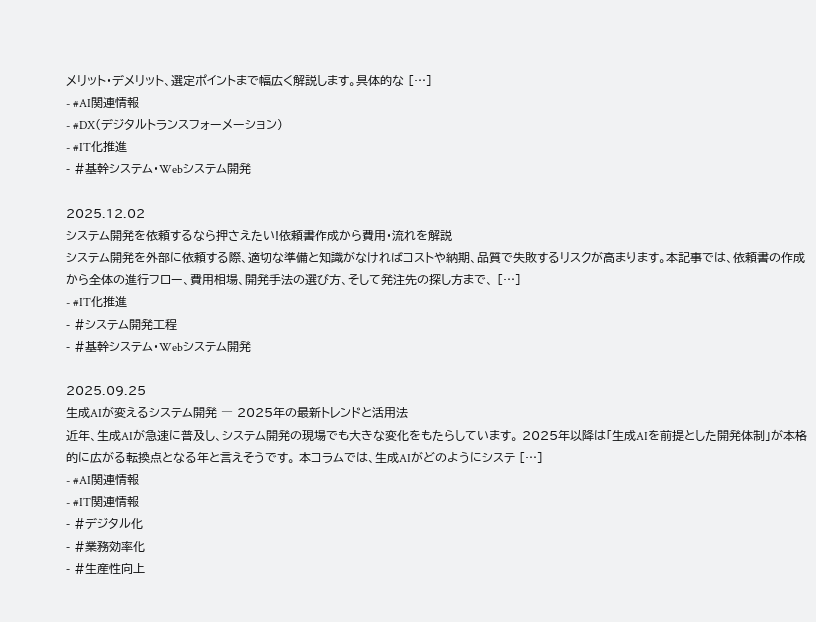メリット・デメリット、選定ポイントまで幅広く解説します。具体的な […]
- #AI関連情報
- #DX(デジタルトランスフォーメーション)
- #IT化推進
- #基幹システム・Webシステム開発

2025.12.02
システム開発を依頼するなら押さえたい!依頼書作成から費用・流れを解説
システム開発を外部に依頼する際、適切な準備と知識がなければコストや納期、品質で失敗するリスクが高まります。本記事では、依頼書の作成から全体の進行フロー、費用相場、開発手法の選び方、そして発注先の探し方まで、 […]
- #IT化推進
- #システム開発工程
- #基幹システム・Webシステム開発

2025.09.25
生成AIが変えるシステム開発 ― 2025年の最新トレンドと活用法
近年、生成AIが急速に普及し、システム開発の現場でも大きな変化をもたらしています。 2025年以降は「生成AIを前提とした開発体制」が本格的に広がる転換点となる年と言えそうです。 本コラムでは、生成AIがどのようにシステ […]
- #AI関連情報
- #IT関連情報
- #デジタル化
- #業務効率化
- #生産性向上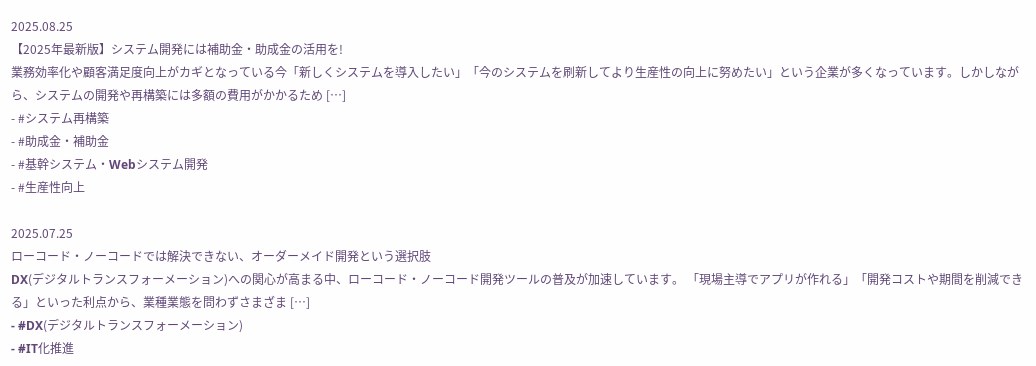2025.08.25
【2025年最新版】システム開発には補助金・助成金の活用を!
業務効率化や顧客満足度向上がカギとなっている今「新しくシステムを導入したい」「今のシステムを刷新してより生産性の向上に努めたい」という企業が多くなっています。しかしながら、システムの開発や再構築には多額の費用がかかるため […]
- #システム再構築
- #助成金・補助金
- #基幹システム・Webシステム開発
- #生産性向上

2025.07.25
ローコード・ノーコードでは解決できない、オーダーメイド開発という選択肢
DX(デジタルトランスフォーメーション)への関心が高まる中、ローコード・ノーコード開発ツールの普及が加速しています。 「現場主導でアプリが作れる」「開発コストや期間を削減できる」といった利点から、業種業態を問わずさまざま […]
- #DX(デジタルトランスフォーメーション)
- #IT化推進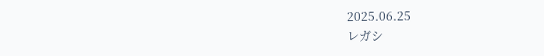2025.06.25
レガシ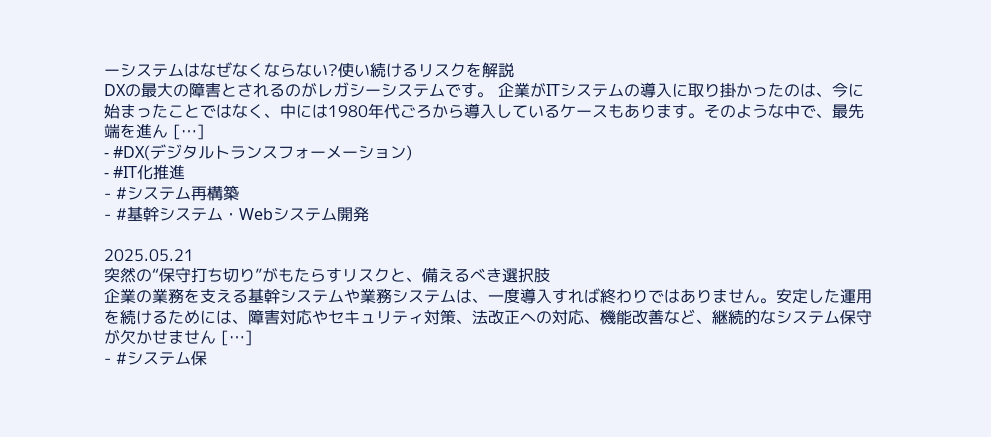ーシステムはなぜなくならない?使い続けるリスクを解説
DXの最大の障害とされるのがレガシーシステムです。 企業がITシステムの導入に取り掛かったのは、今に始まったことではなく、中には1980年代ごろから導入しているケースもあります。そのような中で、最先端を進ん […]
- #DX(デジタルトランスフォーメーション)
- #IT化推進
- #システム再構築
- #基幹システム・Webシステム開発

2025.05.21
突然の“保守打ち切り”がもたらすリスクと、備えるべき選択肢
企業の業務を支える基幹システムや業務システムは、一度導入すれば終わりではありません。安定した運用を続けるためには、障害対応やセキュリティ対策、法改正への対応、機能改善など、継続的なシステム保守が欠かせません […]
- #システム保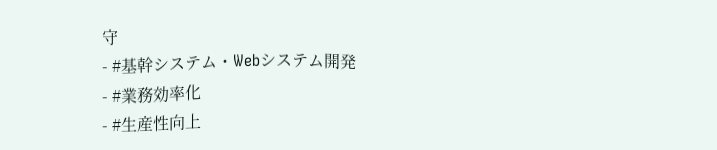守
- #基幹システム・Webシステム開発
- #業務効率化
- #生産性向上